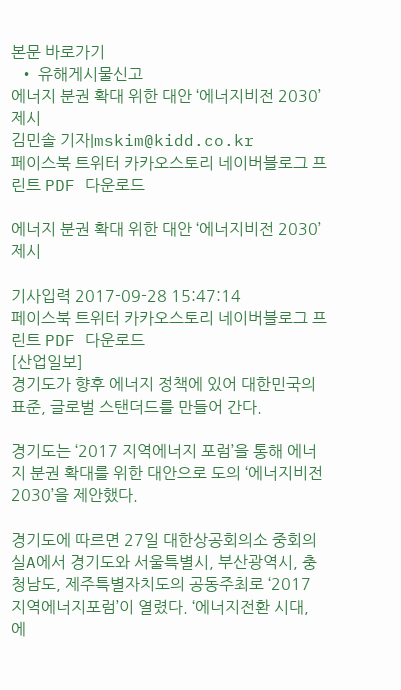본문 바로가기
  • 유해게시물신고
에너지 분권 확대 위한 대안 ‘에너지비전 2030’ 제시
김민솔 기자|mskim@kidd.co.kr
페이스북 트위터 카카오스토리 네이버블로그 프린트 PDF 다운로드

에너지 분권 확대 위한 대안 ‘에너지비전 2030’ 제시

기사입력 2017-09-28 15:47:14
페이스북 트위터 카카오스토리 네이버블로그 프린트 PDF 다운로드
[산업일보]
경기도가 향후 에너지 정책에 있어 대한민국의 표준, 글로벌 스탠더드를 만들어 간다.

경기도는 ‘2017 지역에너지 포럼’을 통해 에너지 분권 확대를 위한 대안으로 도의 ‘에너지비전 2030’을 제안했다.

경기도에 따르면 27일 대한상공회의소 중회의실A에서 경기도와 서울특별시, 부산광역시, 충청남도, 제주특별자치도의 공동주최로 ‘2017 지역에너지포럼’이 열렸다. ‘에너지전환 시대, 에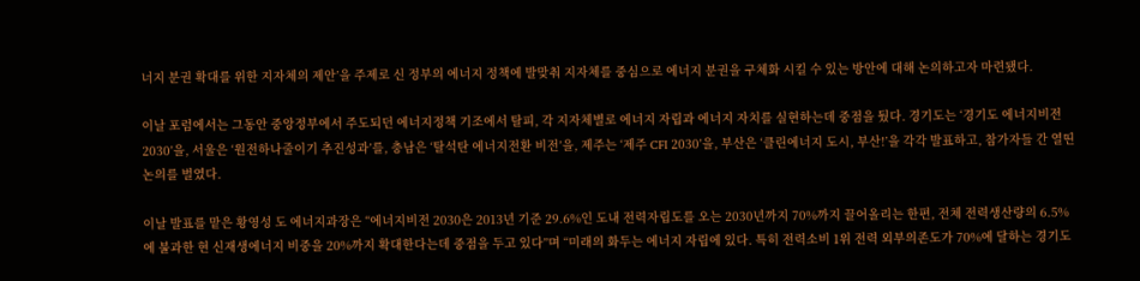너지 분권 확대를 위한 지자체의 제안’을 주제로 신 정부의 에너지 정책에 발맞춰 지자체를 중심으로 에너지 분권을 구체화 시킬 수 있는 방안에 대해 논의하고자 마련됐다.

이날 포럼에서는 그동안 중앙정부에서 주도되던 에너지정책 기조에서 탈피, 각 지자체별로 에너지 자립과 에너지 자치를 실현하는데 중점을 뒀다. 경기도는 ‘경기도 에너지비전 2030’을, 서울은 ‘원전하나줄이기 추진성과’를, 충남은 ‘탈석탄 에너지전환 비전’을, 제주는 ‘제주 CFI 2030’을, 부산은 ‘클린에너지 도시, 부산!’을 각각 발표하고, 참가자들 간 열띤 논의를 벌였다.

이날 발표를 맡은 황영성 도 에너지과장은 “에너지비전 2030은 2013년 기준 29.6%인 도내 전력자립도를 오는 2030년까지 70%까지 끌어올리는 한편, 전체 전력생산량의 6.5%에 불과한 현 신재생에너지 비중을 20%까지 확대한다는데 중점을 두고 있다”며 “미래의 화두는 에너지 자립에 있다. 특히 전력소비 1위 전력 외부의존도가 70%에 달하는 경기도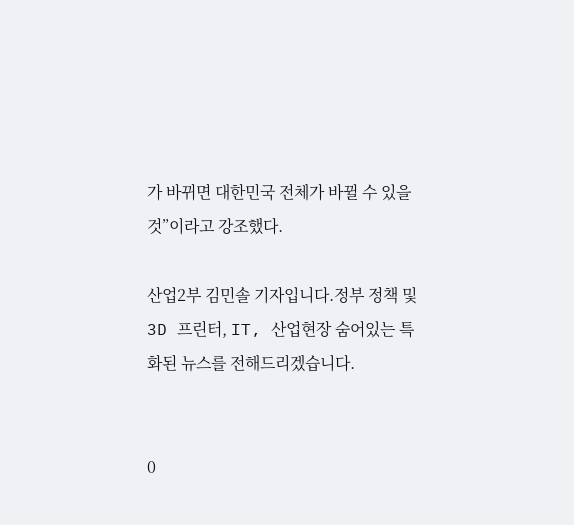가 바뀌면 대한민국 전체가 바뀔 수 있을 것”이라고 강조했다.

산업2부 김민솔 기자입니다.정부 정책 및 3D 프린터, IT, 산업현장 숨어있는 특화된 뉴스를 전해드리겠습니다.


0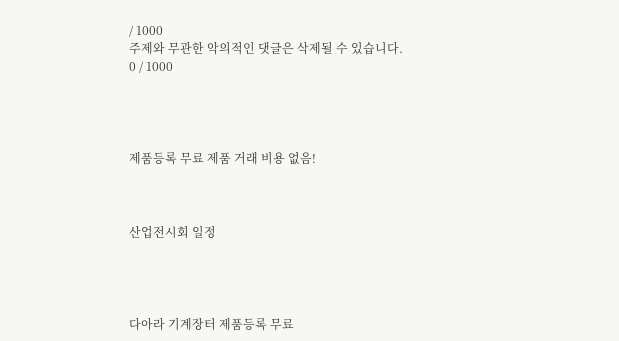/ 1000
주제와 무관한 악의적인 댓글은 삭제될 수 있습니다.
0 / 1000




제품등록 무료 제품 거래 비용 없음!



산업전시회 일정




다아라 기계장터 제품등록 무료